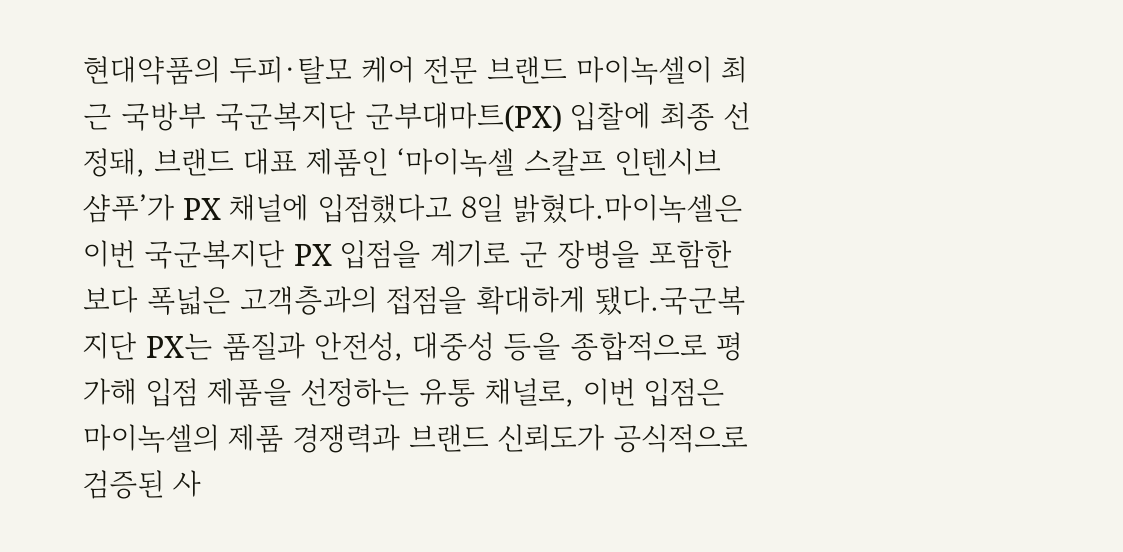현대약품의 두피·탈모 케어 전문 브랜드 마이녹셀이 최근 국방부 국군복지단 군부대마트(PX) 입찰에 최종 선정돼, 브랜드 대표 제품인 ‘마이녹셀 스칼프 인텐시브 샴푸’가 PX 채널에 입점했다고 8일 밝혔다.마이녹셀은 이번 국군복지단 PX 입점을 계기로 군 장병을 포함한 보다 폭넓은 고객층과의 접점을 확대하게 됐다.국군복지단 PX는 품질과 안전성, 대중성 등을 종합적으로 평가해 입점 제품을 선정하는 유통 채널로, 이번 입점은 마이녹셀의 제품 경쟁력과 브랜드 신뢰도가 공식적으로 검증된 사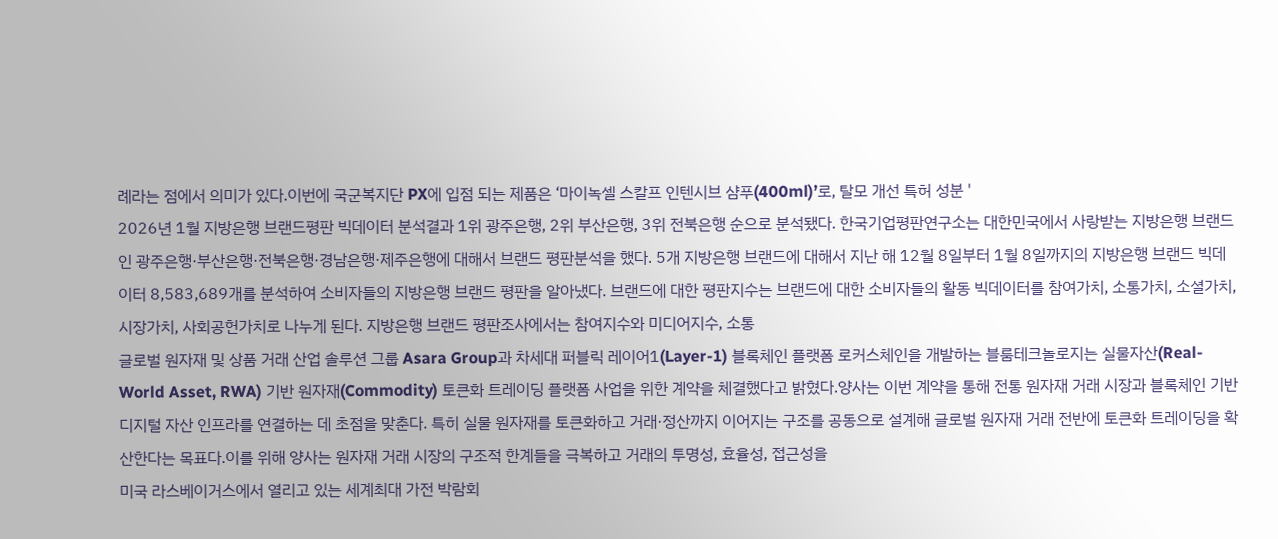례라는 점에서 의미가 있다.이번에 국군복지단 PX에 입점 되는 제품은 ‘마이녹셀 스칼프 인텐시브 샴푸(400ml)’로, 탈모 개선 특허 성분 '
2026년 1월 지방은행 브랜드평판 빅데이터 분석결과 1위 광주은행, 2위 부산은행, 3위 전북은행 순으로 분석됐다. 한국기업평판연구소는 대한민국에서 사랑받는 지방은행 브랜드인 광주은행·부산은행·전북은행·경남은행·제주은행에 대해서 브랜드 평판분석을 했다. 5개 지방은행 브랜드에 대해서 지난 해 12월 8일부터 1월 8일까지의 지방은행 브랜드 빅데이터 8,583,689개를 분석하여 소비자들의 지방은행 브랜드 평판을 알아냈다. 브랜드에 대한 평판지수는 브랜드에 대한 소비자들의 활동 빅데이터를 참여가치, 소통가치, 소셜가치, 시장가치, 사회공헌가치로 나누게 된다. 지방은행 브랜드 평판조사에서는 참여지수와 미디어지수, 소통
글로벌 원자재 및 상품 거래 산업 솔루션 그룹 Asara Group과 차세대 퍼블릭 레이어1(Layer-1) 블록체인 플랫폼 로커스체인을 개발하는 블룸테크놀로지는 실물자산(Real-World Asset, RWA) 기반 원자재(Commodity) 토큰화 트레이딩 플랫폼 사업을 위한 계약을 체결했다고 밝혔다.양사는 이번 계약을 통해 전통 원자재 거래 시장과 블록체인 기반 디지털 자산 인프라를 연결하는 데 초점을 맞춘다. 특히 실물 원자재를 토큰화하고 거래·정산까지 이어지는 구조를 공동으로 설계해 글로벌 원자재 거래 전반에 토큰화 트레이딩을 확산한다는 목표다.이를 위해 양사는 원자재 거래 시장의 구조적 한계들을 극복하고 거래의 투명성, 효율성, 접근성을
미국 라스베이거스에서 열리고 있는 세계최대 가전 박람회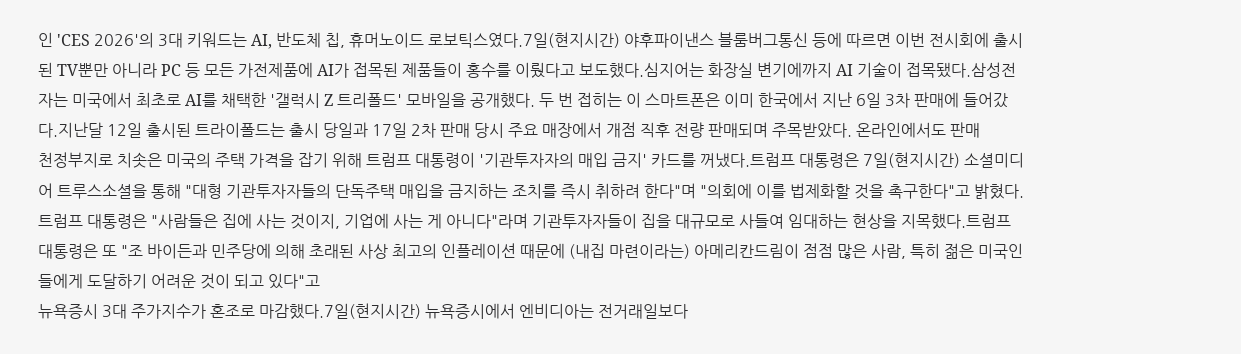인 'CES 2026'의 3대 키워드는 AI, 반도체 칩, 휴머노이드 로보틱스였다.7일(현지시간) 야후파이낸스 블룸버그통신 등에 따르면 이번 전시회에 출시된 TV뿐만 아니라 PC 등 모든 가전제품에 AI가 접목된 제품들이 홍수를 이뤘다고 보도했다.심지어는 화장실 변기에까지 AI 기술이 접목됐다.삼성전자는 미국에서 최초로 AI를 채택한 '갤럭시 Z 트리폴드' 모바일을 공개했다. 두 번 접히는 이 스마트폰은 이미 한국에서 지난 6일 3차 판매에 들어갔다.지난달 12일 출시된 트라이폴드는 출시 당일과 17일 2차 판매 당시 주요 매장에서 개점 직후 전량 판매되며 주목받았다. 온라인에서도 판매
천정부지로 치솟은 미국의 주택 가격을 잡기 위해 트럼프 대통령이 '기관투자자의 매입 금지' 카드를 꺼냈다.트럼프 대통령은 7일(현지시간) 소셜미디어 트루스소셜을 통해 "대형 기관투자자들의 단독주택 매입을 금지하는 조치를 즉시 취하려 한다"며 "의회에 이를 법제화할 것을 촉구한다"고 밝혔다.트럼프 대통령은 "사람들은 집에 사는 것이지, 기업에 사는 게 아니다"라며 기관투자자들이 집을 대규모로 사들여 임대하는 현상을 지목했다.트럼프 대통령은 또 "조 바이든과 민주당에 의해 초래된 사상 최고의 인플레이션 때문에 (내집 마련이라는) 아메리칸드림이 점점 많은 사람, 특히 젊은 미국인들에게 도달하기 어려운 것이 되고 있다"고
뉴욕증시 3대 주가지수가 혼조로 마감했다.7일(현지시간) 뉴욕증시에서 엔비디아는 전거래일보다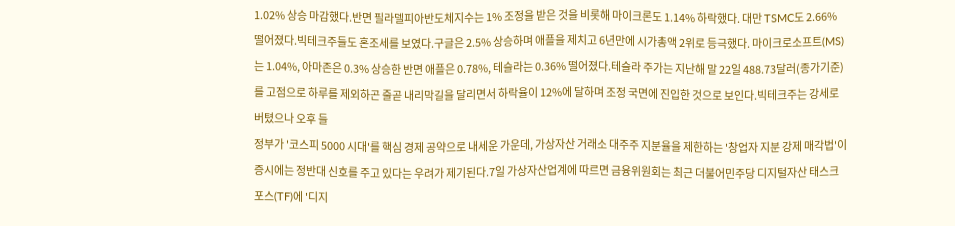1.02% 상승 마감했다.반면 필라델피아반도체지수는 1% 조정을 받은 것을 비롯해 마이크론도 1.14% 하락했다. 대만 TSMC도 2.66% 떨어졌다.빅테크주들도 혼조세를 보였다.구글은 2.5% 상승하며 애플을 제치고 6년만에 시가총액 2위로 등극했다. 마이크로소프트(MS)는 1.04%, 아마존은 0.3% 상승한 반면 애플은 0.78%, 테슬라는 0.36% 떨어졌다.테슬라 주가는 지난해 말 22일 488.73달러(종가기준)를 고점으로 하루를 제외하곤 줄곧 내리막길을 달리면서 하락율이 12%에 달하며 조정 국면에 진입한 것으로 보인다.빅테크주는 강세로 버텼으나 오후 들
정부가 '코스피 5000 시대'를 핵심 경제 공약으로 내세운 가운데, 가상자산 거래소 대주주 지분율을 제한하는 '창업자 지분 강제 매각법'이 증시에는 정반대 신호를 주고 있다는 우려가 제기된다.7일 가상자산업계에 따르면 금융위원회는 최근 더불어민주당 디지털자산 태스크포스(TF)에 '디지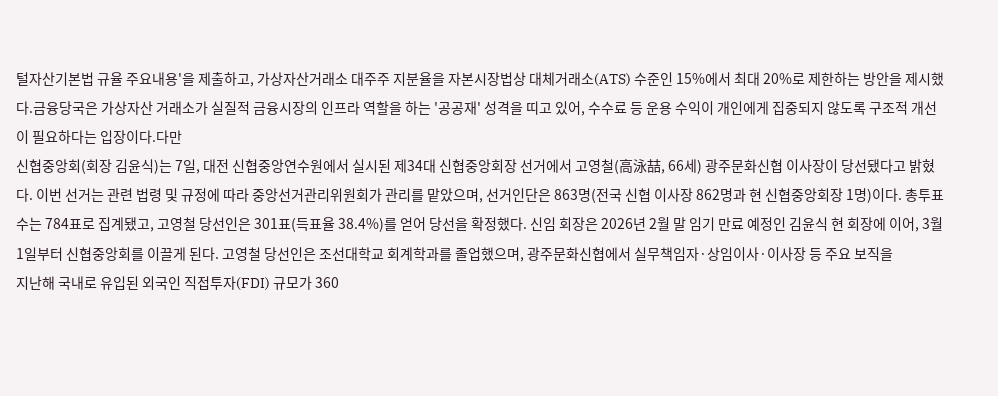털자산기본법 규율 주요내용'을 제출하고, 가상자산거래소 대주주 지분율을 자본시장법상 대체거래소(ATS) 수준인 15%에서 최대 20%로 제한하는 방안을 제시했다.금융당국은 가상자산 거래소가 실질적 금융시장의 인프라 역할을 하는 '공공재' 성격을 띠고 있어, 수수료 등 운용 수익이 개인에게 집중되지 않도록 구조적 개선이 필요하다는 입장이다.다만
신협중앙회(회장 김윤식)는 7일, 대전 신협중앙연수원에서 실시된 제34대 신협중앙회장 선거에서 고영철(高泳喆, 66세) 광주문화신협 이사장이 당선됐다고 밝혔다. 이번 선거는 관련 법령 및 규정에 따라 중앙선거관리위원회가 관리를 맡았으며, 선거인단은 863명(전국 신협 이사장 862명과 현 신협중앙회장 1명)이다. 총투표수는 784표로 집계됐고, 고영철 당선인은 301표(득표율 38.4%)를 얻어 당선을 확정했다. 신임 회장은 2026년 2월 말 임기 만료 예정인 김윤식 현 회장에 이어, 3월 1일부터 신협중앙회를 이끌게 된다. 고영철 당선인은 조선대학교 회계학과를 졸업했으며, 광주문화신협에서 실무책임자·상임이사·이사장 등 주요 보직을
지난해 국내로 유입된 외국인 직접투자(FDI) 규모가 360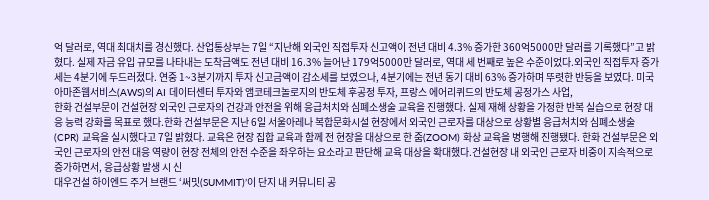억 달러로, 역대 최대치를 경신했다. 산업통상부는 7일 “지난해 외국인 직접투자 신고액이 전년 대비 4.3% 증가한 360억5000만 달러를 기록했다”고 밝혔다. 실제 자금 유입 규모를 나타내는 도착금액도 전년 대비 16.3% 늘어난 179억5000만 달러로, 역대 세 번째로 높은 수준이었다.외국인 직접투자 증가세는 4분기에 두드러졌다. 연중 1~3분기까지 투자 신고금액이 감소세를 보였으나, 4분기에는 전년 동기 대비 63% 증가하며 뚜렷한 반등을 보였다. 미국 아마존웹서비스(AWS)의 AI 데이터센터 투자와 앰코테크놀로지의 반도체 후공정 투자, 프랑스 에어리퀴드의 반도체 공정가스 사업,
한화 건설부문이 건설현장 외국인 근로자의 건강과 안전을 위해 응급처치와 심폐소생술 교육을 진행했다. 실제 재해 상황을 가정한 반복 실습으로 현장 대응 능력 강화를 목표로 했다.한화 건설부문은 지난 6일 서울아레나 복합문화시설 현장에서 외국인 근로자를 대상으로 상황별 응급처치와 심폐소생술(CPR) 교육을 실시했다고 7일 밝혔다. 교육은 현장 집합 교육과 함께 전 현장을 대상으로 한 줌(ZOOM) 화상 교육을 병행해 진행됐다. 한화 건설부문은 외국인 근로자의 안전 대응 역량이 현장 전체의 안전 수준을 좌우하는 요소라고 판단해 교육 대상을 확대했다.건설현장 내 외국인 근로자 비중이 지속적으로 증가하면서, 응급상황 발생 시 신
대우건설 하이엔드 주거 브랜드 ‘써밋(SUMMIT)’이 단지 내 커뮤니티 공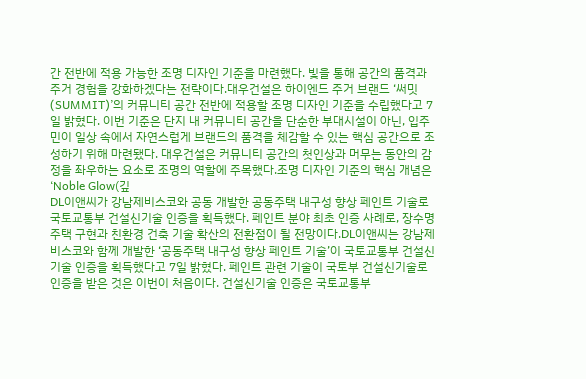간 전반에 적용 가능한 조명 디자인 기준을 마련했다. 빛을 통해 공간의 품격과 주거 경험을 강화하겠다는 전략이다.대우건설은 하이엔드 주거 브랜드 ‘써밋(SUMMIT)’의 커뮤니티 공간 전반에 적용할 조명 디자인 기준을 수립했다고 7일 밝혔다. 이번 기준은 단지 내 커뮤니티 공간을 단순한 부대시설이 아닌, 입주민이 일상 속에서 자연스럽게 브랜드의 품격을 체감할 수 있는 핵심 공간으로 조성하기 위해 마련됐다. 대우건설은 커뮤니티 공간의 첫인상과 머무는 동안의 감정을 좌우하는 요소로 조명의 역할에 주목했다.조명 디자인 기준의 핵심 개념은 ‘Noble Glow(깊
DL이앤씨가 강남제비스코와 공동 개발한 공동주택 내구성 향상 페인트 기술로 국토교통부 건설신기술 인증을 획득했다. 페인트 분야 최초 인증 사례로, 장수명 주택 구현과 친환경 건축 기술 확산의 전환점이 될 전망이다.DL이앤씨는 강남제비스코와 함께 개발한 ‘공동주택 내구성 향상 페인트 기술’이 국토교통부 건설신기술 인증을 획득했다고 7일 밝혔다. 페인트 관련 기술이 국토부 건설신기술로 인증을 받은 것은 이번이 처음이다. 건설신기술 인증은 국토교통부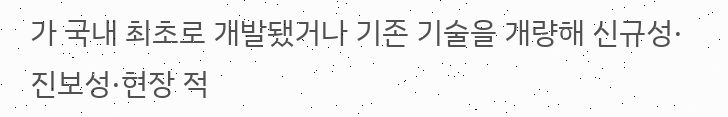가 국내 최초로 개발됐거나 기존 기술을 개량해 신규성·진보성·현장 적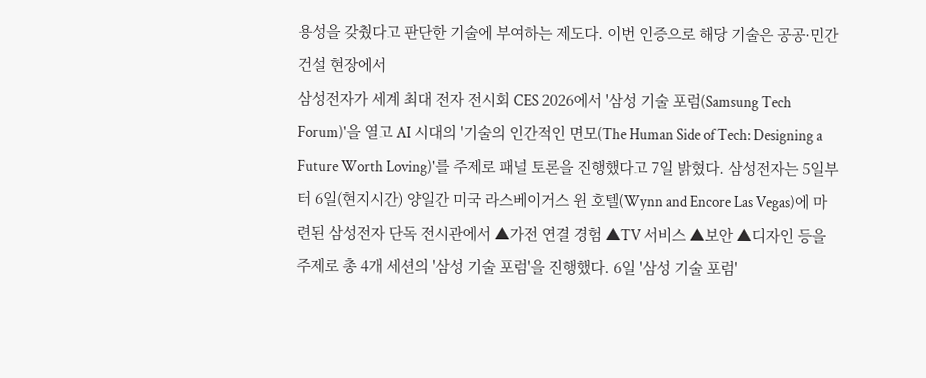용성을 갖췄다고 판단한 기술에 부여하는 제도다. 이번 인증으로 해당 기술은 공공·민간 건설 현장에서
삼성전자가 세계 최대 전자 전시회 CES 2026에서 '삼성 기술 포럼(Samsung Tech Forum)'을 열고 AI 시대의 '기술의 인간적인 면모(The Human Side of Tech: Designing a Future Worth Loving)'를 주제로 패널 토론을 진행했다고 7일 밝혔다. 삼성전자는 5일부터 6일(현지시간) 양일간 미국 라스베이거스 윈 호텔(Wynn and Encore Las Vegas)에 마련된 삼성전자 단독 전시관에서 ▲가전 연결 경험 ▲TV 서비스 ▲보안 ▲디자인 등을 주제로 총 4개 세션의 '삼성 기술 포럼'을 진행했다. 6일 '삼성 기술 포럼'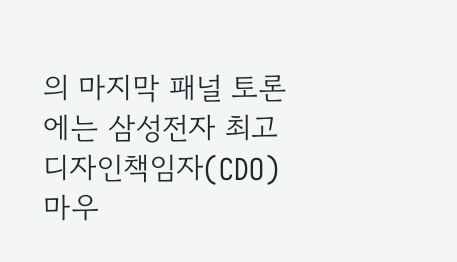의 마지막 패널 토론에는 삼성전자 최고디자인책임자(CDO) 마우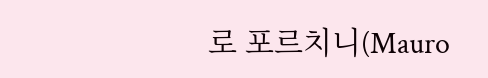로 포르치니(Mauro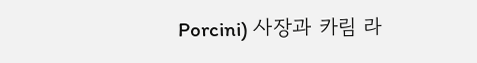Porcini) 사장과 카림 라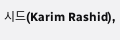시드(Karim Rashid),